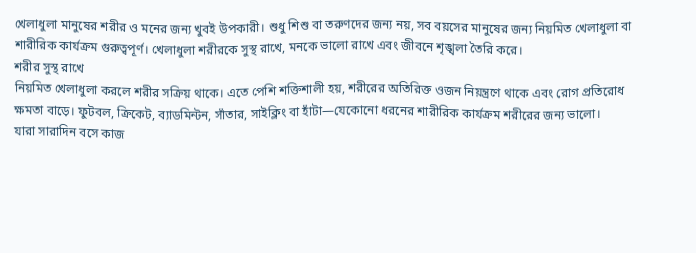খেলাধুলা মানুষের শরীর ও মনের জন্য খুবই উপকারী। শুধু শিশু বা তরুণদের জন্য নয়, সব বয়সের মানুষের জন্য নিয়মিত খেলাধুলা বা শারীরিক কার্যক্রম গুরুত্বপূর্ণ। খেলাধুলা শরীরকে সুস্থ রাখে, মনকে ভালো রাখে এবং জীবনে শৃঙ্খলা তৈরি করে।
শরীর সুস্থ রাখে
নিয়মিত খেলাধুলা করলে শরীর সক্রিয় থাকে। এতে পেশি শক্তিশালী হয়, শরীরের অতিরিক্ত ওজন নিয়ন্ত্রণে থাকে এবং রোগ প্রতিরোধ ক্ষমতা বাড়ে। ফুটবল, ক্রিকেট, ব্যাডমিন্টন, সাঁতার, সাইক্লিং বা হাঁটা—যেকোনো ধরনের শারীরিক কার্যক্রম শরীরের জন্য ভালো।
যারা সারাদিন বসে কাজ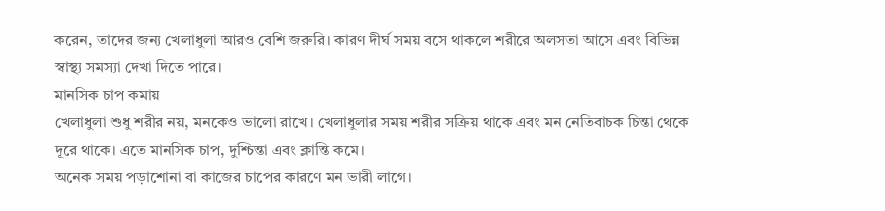করেন, তাদের জন্য খেলাধুলা আরও বেশি জরুরি। কারণ দীর্ঘ সময় বসে থাকলে শরীরে অলসতা আসে এবং বিভিন্ন স্বাস্থ্য সমস্যা দেখা দিতে পারে।
মানসিক চাপ কমায়
খেলাধুলা শুধু শরীর নয়, মনকেও ভালো রাখে। খেলাধুলার সময় শরীর সক্রিয় থাকে এবং মন নেতিবাচক চিন্তা থেকে দূরে থাকে। এতে মানসিক চাপ, দুশ্চিন্তা এবং ক্লান্তি কমে।
অনেক সময় পড়াশোনা বা কাজের চাপের কারণে মন ভারী লাগে।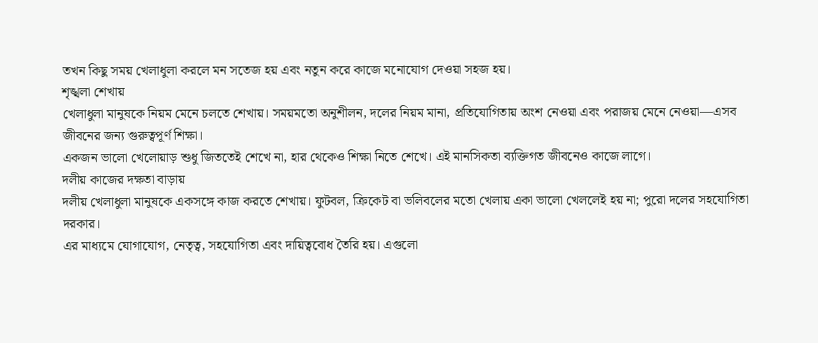তখন কিছু সময় খেলাধুলা করলে মন সতেজ হয় এবং নতুন করে কাজে মনোযোগ দেওয়া সহজ হয়।
শৃঙ্খলা শেখায়
খেলাধুলা মানুষকে নিয়ম মেনে চলতে শেখায়। সময়মতো অনুশীলন, দলের নিয়ম মানা, প্রতিযোগিতায় অংশ নেওয়া এবং পরাজয় মেনে নেওয়া—এসব জীবনের জন্য গুরুত্বপূর্ণ শিক্ষা।
একজন ভালো খেলোয়াড় শুধু জিততেই শেখে না, হার থেকেও শিক্ষা নিতে শেখে। এই মানসিকতা ব্যক্তিগত জীবনেও কাজে লাগে।
দলীয় কাজের দক্ষতা বাড়ায়
দলীয় খেলাধুলা মানুষকে একসঙ্গে কাজ করতে শেখায়। ফুটবল, ক্রিকেট বা ভলিবলের মতো খেলায় একা ভালো খেললেই হয় না; পুরো দলের সহযোগিতা দরকার।
এর মাধ্যমে যোগাযোগ, নেতৃত্ব, সহযোগিতা এবং দায়িত্ববোধ তৈরি হয়। এগুলো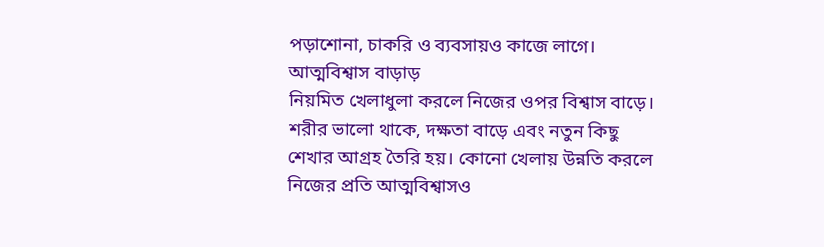পড়াশোনা, চাকরি ও ব্যবসায়ও কাজে লাগে।
আত্মবিশ্বাস বাড়াড়
নিয়মিত খেলাধুলা করলে নিজের ওপর বিশ্বাস বাড়ে। শরীর ভালো থাকে, দক্ষতা বাড়ে এবং নতুন কিছু শেখার আগ্রহ তৈরি হয়। কোনো খেলায় উন্নতি করলে নিজের প্রতি আত্মবিশ্বাসও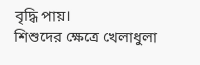বৃদ্ধি পায়।
শিশুদের ক্ষেত্রে খেলাধুলা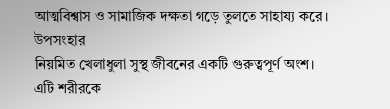আত্মবিশ্বাস ও সামাজিক দক্ষতা গড়ে তুলতে সাহায্য করে।
উপসংহার
নিয়মিত খেলাধুলা সুস্থ জীবনের একটি গুরুত্বপূর্ণ অংশ। এটি শরীরকে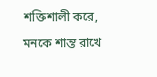শক্তিশালী করে, মনকে শান্ত রাখে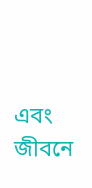এবং জীবনে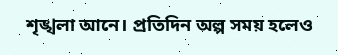শৃঙ্খলা আনে। প্রতিদিন অল্প সময় হলেও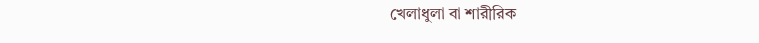খেলাধুলা বা শারীরিক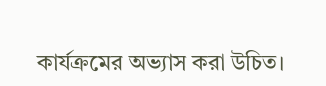কার্যক্রমের অভ্যাস করা উচিত।